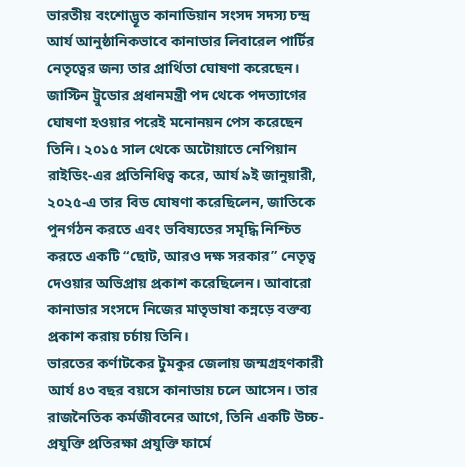ভারতীয় বংশোদ্ভূত কানাডিয়ান সংসদ সদস্য চন্দ্র আর্য আনুষ্ঠানিকভাবে কানাডার লিবারেল পার্টির নেতৃত্বের জন্য তার প্রার্থিতা ঘোষণা করেছেন। জাস্টিন ট্রুডোর প্রধানমন্ত্রী পদ থেকে পদত্যাগের ঘোষণা হওয়ার পরেই মনোনয়ন পেস করেছেন তিনি। ২০১৫ সাল থেকে অটোয়াতে নেপিয়ান রাইডিং-এর প্রতিনিধিত্ব করে, আর্য ৯ই জানুয়ারী, ২০২৫-এ তার বিড ঘোষণা করেছিলেন, জাতিকে পুনর্গঠন করতে এবং ভবিষ্যতের সমৃদ্ধি নিশ্চিত করতে একটি “ছোট, আরও দক্ষ সরকার” নেতৃত্ব দেওয়ার অভিপ্রায় প্রকাশ করেছিলেন। আবারো কানাডার সংসদে নিজের মাতৃভাষা কন্নড়ে বক্তব্য প্রকাশ করায় চর্চায় তিনি।
ভারতের কর্ণাটকের টুমকুর জেলায় জন্মগ্রহণকারী আর্য ৪৩ বছর বয়সে কানাডায় চলে আসেন। তার রাজনৈতিক কর্মজীবনের আগে, তিনি একটি উচ্চ-প্রযুক্তি প্রতিরক্ষা প্রযুক্তি ফার্মে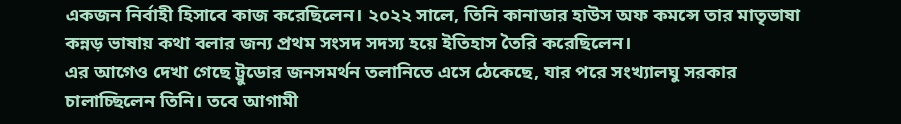একজন নির্বাহী হিসাবে কাজ করেছিলেন। ২০২২ সালে, তিনি কানাডার হাউস অফ কমন্সে তার মাতৃভাষা কন্নড় ভাষায় কথা বলার জন্য প্রথম সংসদ সদস্য হয়ে ইতিহাস তৈরি করেছিলেন।
এর আগেও দেখা গেছে ট্রুডোর জনসমর্থন তলানিতে এসে ঠেকেছে, যার পরে সংখ্যালঘু সরকার চালাচ্ছিলেন তিনি। তবে আগামী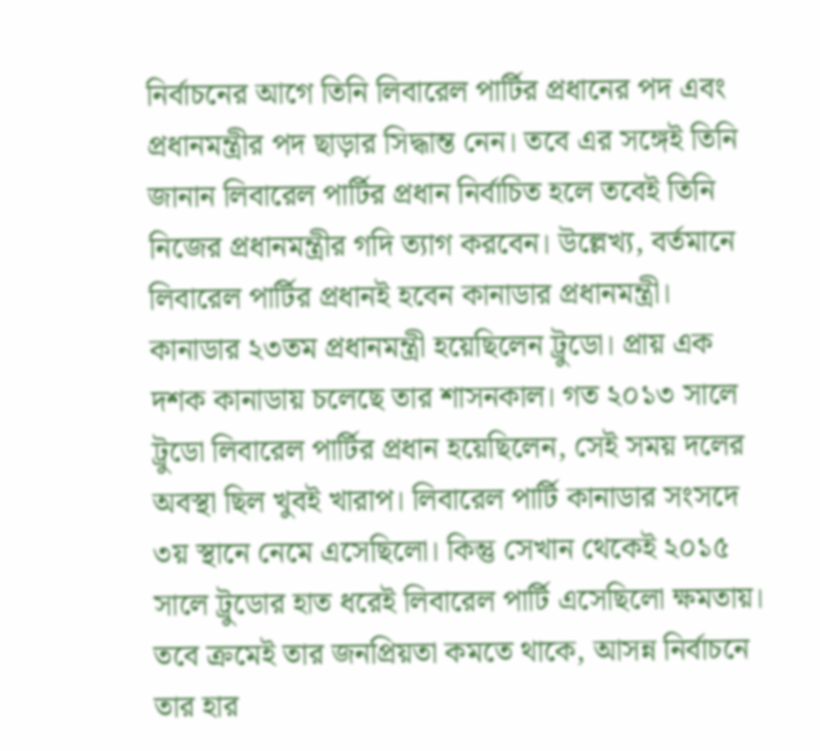নির্বাচনের আগে তিনি লিবারেল পার্টির প্রধানের পদ এবং প্রধানমন্ত্রীর পদ ছাড়ার সিদ্ধান্ত নেন। তবে এর সঙ্গেই তিনি জানান লিবারেল পার্টির প্রধান নির্বাচিত হলে তবেই তিনি নিজের প্রধানমন্ত্রীর গদি ত্যাগ করবেন। উল্লেখ্য, বর্তমানে লিবারেল পার্টির প্রধানই হবেন কানাডার প্রধানমন্ত্রী।
কানাডার ২৩তম প্রধানমন্ত্রী হয়েছিলেন ট্রুডো। প্রায় এক দশক কানাডায় চলেছে তার শাসনকাল। গত ২০১৩ সালে ট্রুডো লিবারেল পার্টির প্রধান হয়েছিলেন, সেই সময় দলের অবস্থা ছিল খুবই খারাপ। লিবারেল পার্টি কানাডার সংসদে ৩য় স্থানে নেমে এসেছিলো। কিন্তু সেখান থেকেই ২০১৫ সালে ট্রুডোর হাত ধরেই লিবারেল পার্টি এসেছিলো ক্ষমতায়। তবে ক্রমেই তার জনপ্রিয়তা কমতে থাকে, আসন্ন নির্বাচনে তার হার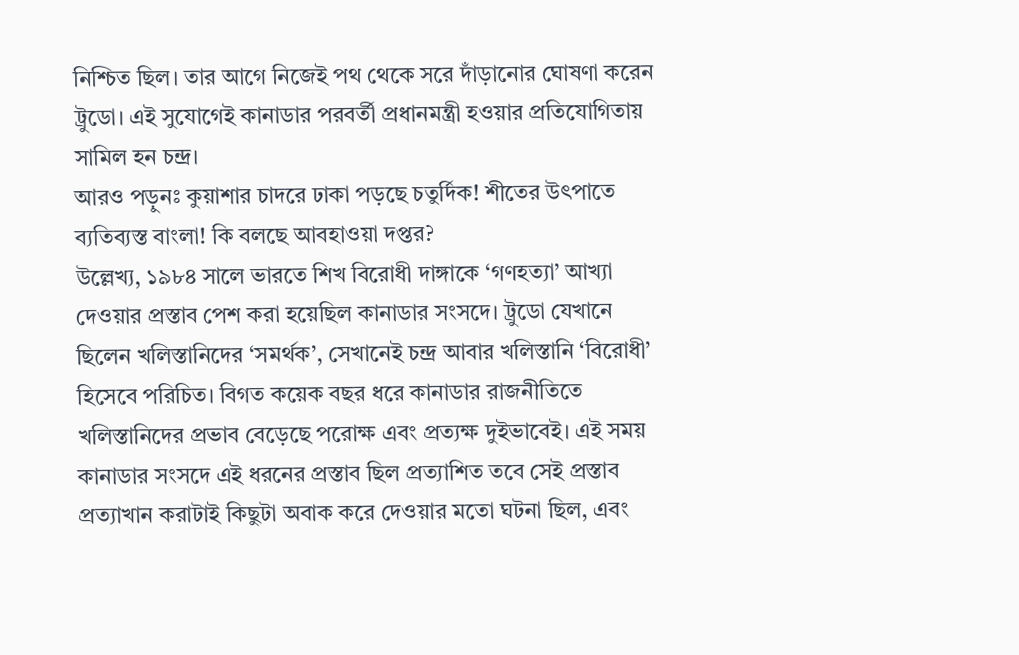নিশ্চিত ছিল। তার আগে নিজেই পথ থেকে সরে দাঁড়ানোর ঘোষণা করেন ট্রুডো। এই সুযোগেই কানাডার পরবর্তী প্রধানমন্ত্রী হওয়ার প্রতিযোগিতায় সামিল হন চন্দ্র।
আরও পড়ুনঃ কুয়াশার চাদরে ঢাকা পড়ছে চতুর্দিক! শীতের উৎপাতে ব্যতিব্যস্ত বাংলা! কি বলছে আবহাওয়া দপ্তর?
উল্লেখ্য, ১৯৮৪ সালে ভারতে শিখ বিরোধী দাঙ্গাকে ‘গণহত্যা’ আখ্যা দেওয়ার প্রস্তাব পেশ করা হয়েছিল কানাডার সংসদে। ট্রুডো যেখানে ছিলেন খলিস্তানিদের ‘সমর্থক’, সেখানেই চন্দ্র আবার খলিস্তানি ‘বিরোধী’ হিসেবে পরিচিত। বিগত কয়েক বছর ধরে কানাডার রাজনীতিতে খলিস্তানিদের প্রভাব বেড়েছে পরোক্ষ এবং প্রত্যক্ষ দুইভাবেই। এই সময় কানাডার সংসদে এই ধরনের প্রস্তাব ছিল প্রত্যাশিত তবে সেই প্রস্তাব প্রত্যাখান করাটাই কিছুটা অবাক করে দেওয়ার মতো ঘটনা ছিল, এবং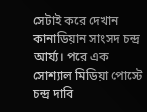সেটাই করে দেখান কানাডিয়ান সাংসদ চন্দ্র আর্য্য। পরে এক সোশ্যাল মিডিয়া পোস্টে চন্দ্র দাবি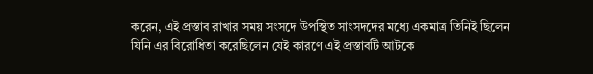করেন, এই প্রস্তাব রাখার সময় সংসদে উপস্থিত সাংসদদের মধ্যে একমাত্র তিনিই ছিলেন যিনি এর বিরোধিতা করেছিলেন যেই কারণে এই প্রস্তাবটি আটকে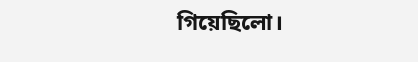গিয়েছিলো।